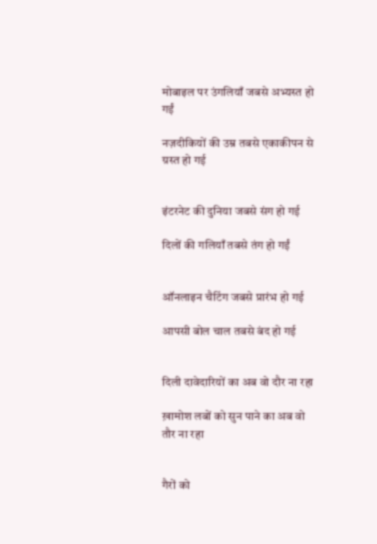मोबाइल पर उंगलियाँ जबसे अभ्यस्त हो गईं

नज़दीकियों की उम्र तबसे एकाकीपन से ग्रस्त हो गई


इंटरनेट की दुनिया जबसे संग हो गई

दिलों की गलियाँ तबसे तंग हो गईं


ऑनलाइन चैटिंग जबसे प्रारंभ हो गई

आपसी बोल चाल तबसे बंद हो गई


दिली दावेदारियों का अब वो दौर ना रहा

ख़ामोश लबों को सुन पाने का अब वो तौर ना रहा


गैरों को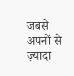जबसे अपनों से ज़्यादा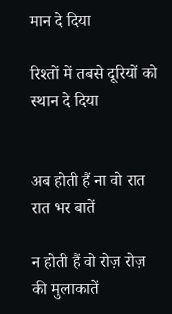मान दे दिया

रिश्तों में तबसे दूरियों को स्थान दे दिया


अब होती हैं ना वो रात रात भर बातें

न होती हैं वो रोज़ रोज़ की मुलाकातें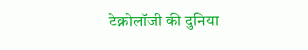टेक्नोलॉजी की दुनिया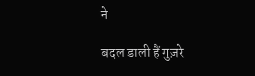ने

बदल डाली हैं गुज़रे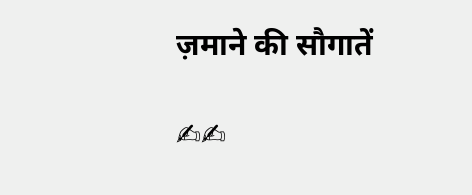ज़माने की सौगातें

✍✍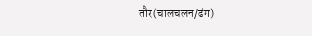तौर(चालचलन/ढंग)